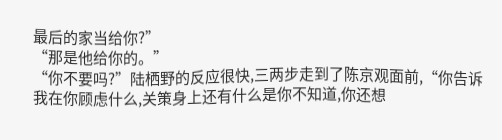最后的家当给你?”
“那是他给你的。”
“你不要吗?”陆栖野的反应很快,三两步走到了陈京观面前,“你告诉我在你顾虑什么,关策身上还有什么是你不知道,你还想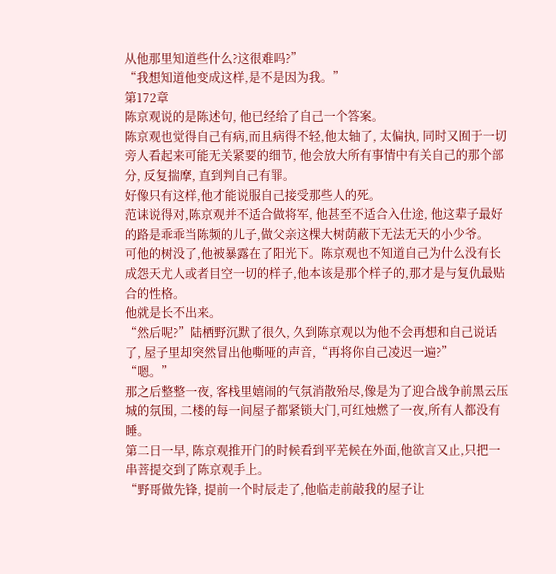从他那里知道些什么?这很难吗?”
“我想知道他变成这样,是不是因为我。”
第172章
陈京观说的是陈述句, 他已经给了自己一个答案。
陈京观也觉得自己有病,而且病得不轻,他太轴了, 太偏执, 同时又囿于一切旁人看起来可能无关紧要的细节, 他会放大所有事情中有关自己的那个部分, 反复揣摩, 直到判自己有罪。
好像只有这样,他才能说服自己接受那些人的死。
范诔说得对,陈京观并不适合做将军, 他甚至不适合入仕途, 他这辈子最好的路是乖乖当陈频的儿子,做父亲这棵大树荫蔽下无法无天的小少爷。
可他的树没了,他被暴露在了阳光下。陈京观也不知道自己为什么没有长成怨天尤人或者目空一切的样子,他本该是那个样子的,那才是与复仇最贴合的性格。
他就是长不出来。
“然后呢?”陆栖野沉默了很久, 久到陈京观以为他不会再想和自己说话了, 屋子里却突然冒出他嘶哑的声音,“再将你自己凌迟一遍?”
“嗯。”
那之后整整一夜, 客栈里嬉闹的气氛消散殆尽,像是为了迎合战争前黑云压城的氛围, 二楼的每一间屋子都紧锁大门,可红烛燃了一夜,所有人都没有睡。
第二日一早, 陈京观推开门的时候看到平芜候在外面,他欲言又止,只把一串菩提交到了陈京观手上。
“野哥做先锋, 提前一个时辰走了,他临走前敲我的屋子让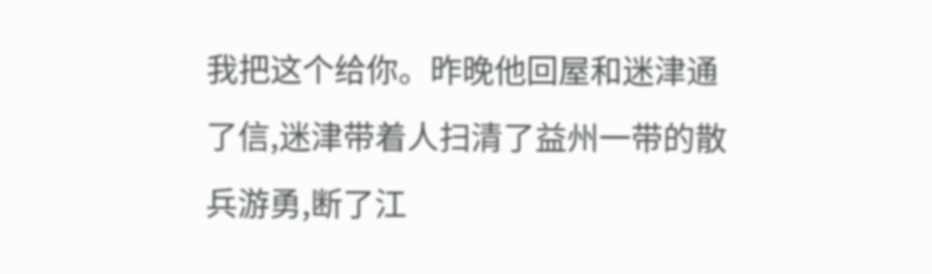我把这个给你。昨晚他回屋和迷津通了信,迷津带着人扫清了益州一带的散兵游勇,断了江